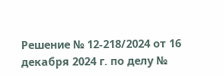Решение № 12-218/2024 от 16 декабря 2024 г. по делу №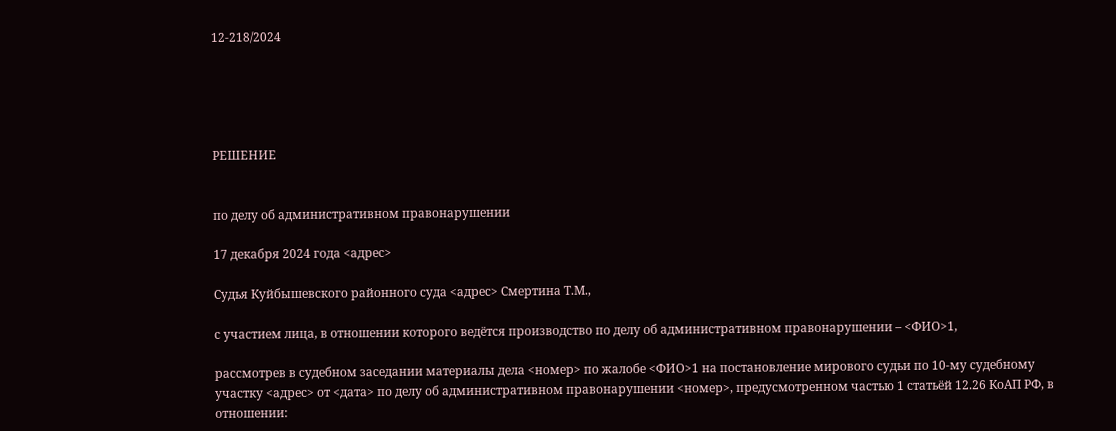12-218/2024





РЕШЕНИЕ


по делу об административном правонарушении

17 декабря 2024 года <адрес>

Судья Куйбышевского районного суда <адрес> Смертина Т.М.,

с участием лица, в отношении которого ведётся производство по делу об административном правонарушении – <ФИО>1,

рассмотрев в судебном заседании материалы дела <номер> по жалобе <ФИО>1 на постановление мирового судьи по 10-му судебному участку <адрес> от <дата> по делу об административном правонарушении <номер>, предусмотренном частью 1 статьёй 12.26 КоАП РФ, в отношении: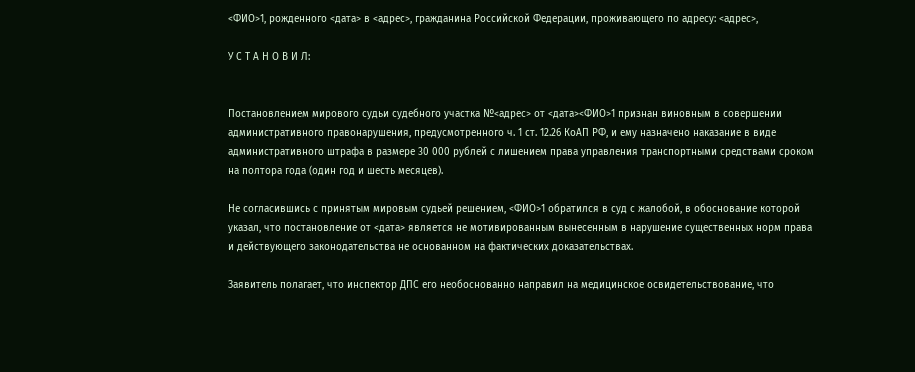<ФИО>1, рожденного <дата> в <адрес>, гражданина Российской Федерации, проживающего по адресу: <адрес>,

У С Т А Н О В И Л:


Постановлением мирового судьи судебного участка №<адрес> от <дата><ФИО>1 признан виновным в совершении административного правонарушения, предусмотренного ч. 1 ст. 12.26 КоАП РФ, и ему назначено наказание в виде административного штрафа в размере 30 000 рублей с лишением права управления транспортными средствами сроком на полтора года (один год и шесть месяцев).

Не согласившись с принятым мировым судьей решением, <ФИО>1 обратился в суд с жалобой, в обоснование которой указал, что постановление от <дата> является не мотивированным вынесенным в нарушение существенных норм права и действующего законодательства не основанном на фактических доказательствах.

Заявитель полагает, что инспектор ДПС его необоснованно направил на медицинское освидетельствование, что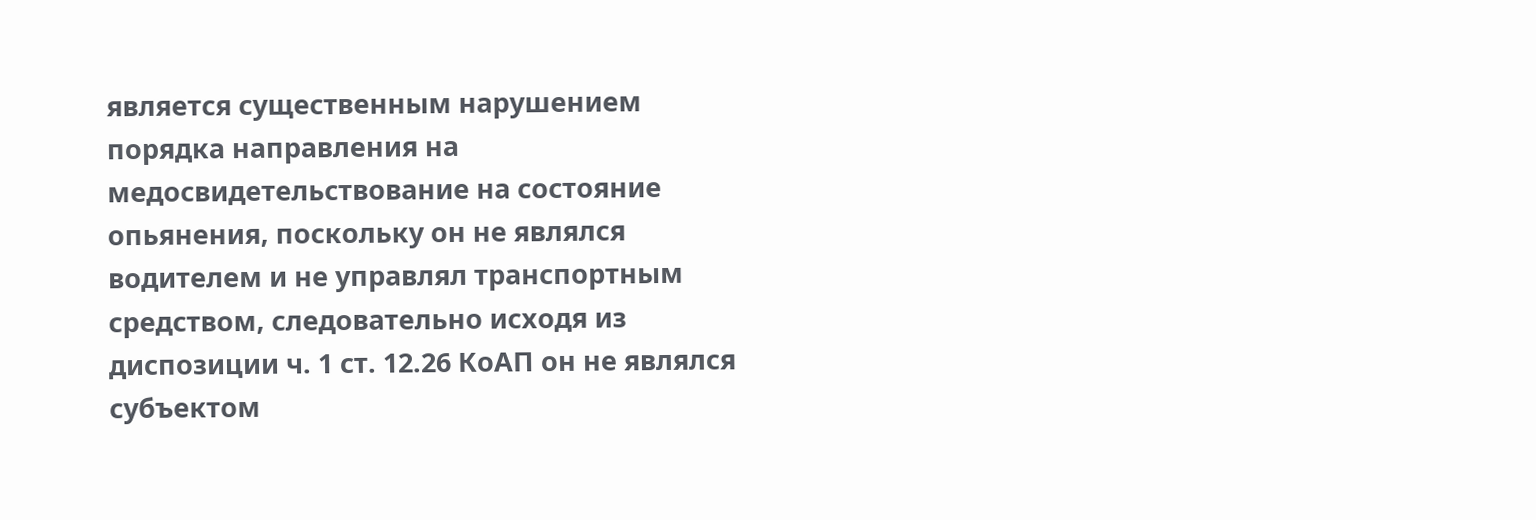является существенным нарушением порядка направления на медосвидетельствование на состояние опьянения, поскольку он не являлся водителем и не управлял транспортным средством, следовательно исходя из диспозиции ч. 1 ст. 12.26 КоАП он не являлся субъектом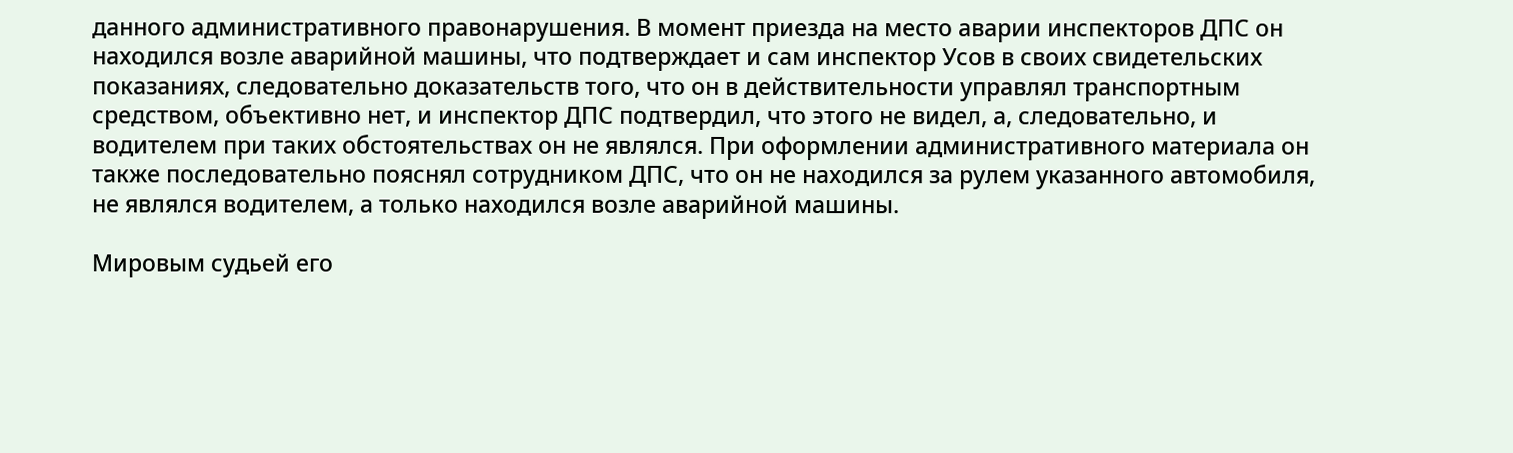данного административного правонарушения. В момент приезда на место аварии инспекторов ДПС он находился возле аварийной машины, что подтверждает и сам инспектор Усов в своих свидетельских показаниях, следовательно доказательств того, что он в действительности управлял транспортным средством, объективно нет, и инспектор ДПС подтвердил, что этого не видел, а, следовательно, и водителем при таких обстоятельствах он не являлся. При оформлении административного материала он также последовательно пояснял сотрудником ДПС, что он не находился за рулем указанного автомобиля, не являлся водителем, а только находился возле аварийной машины.

Мировым судьей его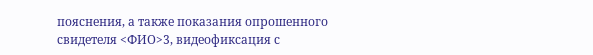пояснения, а также показания опрошенного свидетеля <ФИО>3, видеофиксация с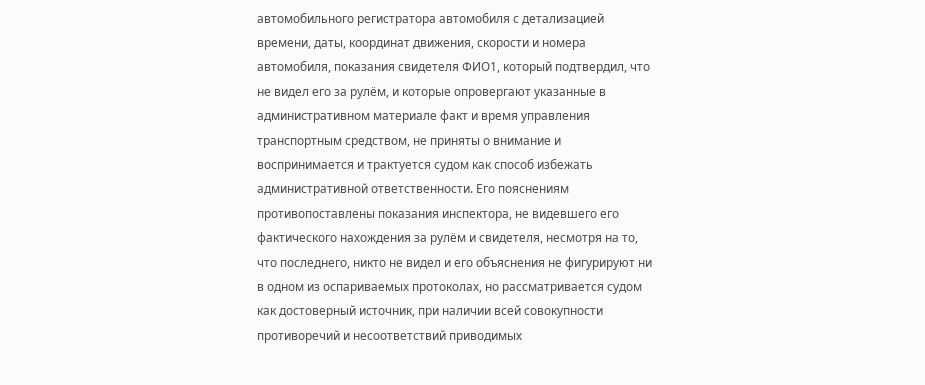автомобильного регистратора автомобиля с детализацией времени, даты, координат движения, скорости и номера автомобиля, показания свидетеля ФИО1, который подтвердил, что не видел его за рулём, и которые опровергают указанные в административном материале факт и время управления транспортным средством, не приняты о внимание и воспринимается и трактуется судом как способ избежать административной ответственности. Его пояснениям противопоставлены показания инспектора, не видевшего его фактического нахождения за рулём и свидетеля, несмотря на то, что последнего, никто не видел и его объяснения не фигурируют ни в одном из оспариваемых протоколах, но рассматривается судом как достоверный источник, при наличии всей совокупности противоречий и несоответствий приводимых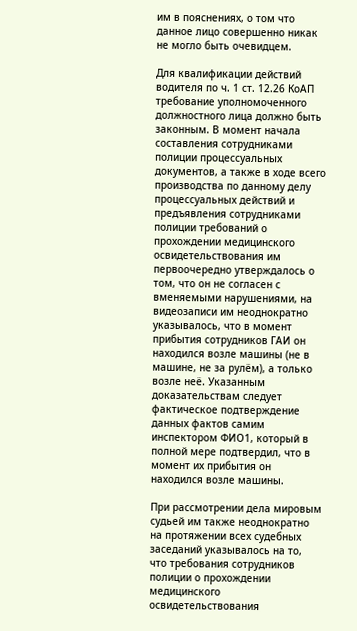им в пояснениях, о том что данное лицо совершенно никак не могло быть очевидцем.

Для квалификации действий водителя по ч. 1 ст. 12.26 КоАП требование уполномоченного должностного лица должно быть законным. В момент начала составления сотрудниками полиции процессуальных документов, а также в ходе всего производства по данному делу процессуальных действий и предъявления сотрудниками полиции требований о прохождении медицинского освидетельствования им первоочередно утверждалось о том, что он не согласен с вменяемыми нарушениями, на видеозаписи им неоднократно указывалось, что в момент прибытия сотрудников ГАИ он находился возле машины (не в машине, не за рулём), а только возле неё. Указанным доказательствам следует фактическое подтверждение данных фактов самим инспектором ФИО1, который в полной мере подтвердил, что в момент их прибытия он находился возле машины.

При рассмотрении дела мировым судьей им также неоднократно на протяжении всех судебных заседаний указывалось на то, что требования сотрудников полиции о прохождении медицинского освидетельствования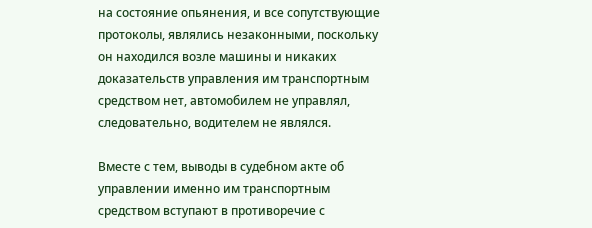на состояние опьянения, и все сопутствующие протоколы, являлись незаконными, поскольку он находился возле машины и никаких доказательств управления им транспортным средством нет, автомобилем не управлял, следовательно, водителем не являлся.

Вместе с тем, выводы в судебном акте об управлении именно им транспортным средством вступают в противоречие с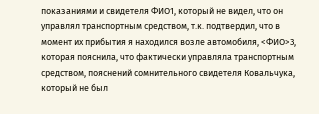показаниями и свидетеля ФИО1, который не видел, что он управлял транспортным средством, т.к. подтвердил, что в момент их прибытия я находился возле автомобиля, <ФИО>3, которая пояснила, что фактически управляла транспортным средством, пояснений сомнительного свидетеля Ковальчука, который не был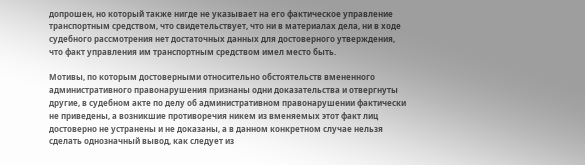допрошен, но который также нигде не указывает на его фактическое управление транспортным средством, что свидетельствует, что ни в материалах дела, ни в ходе судебного рассмотрения нет достаточных данных для достоверного утверждения, что факт управления им транспортным средством имел место быть.

Мотивы, по которым достоверными относительно обстоятельств вмененного административного правонарушения признаны одни доказательства и отвергнуты другие, в судебном акте по делу об административном правонарушении фактически не приведены, а возникшие противоречия никем из вменяемых этот факт лиц достоверно не устранены и не доказаны, а в данном конкретном случае нельзя сделать однозначный вывод, как следует из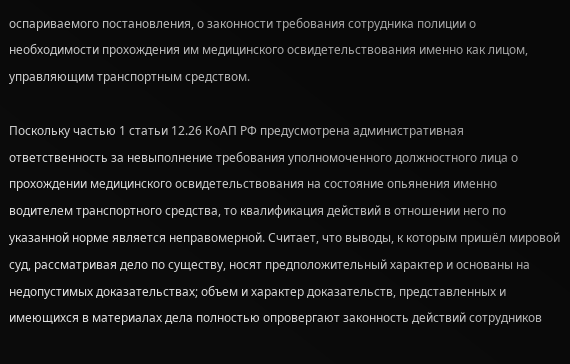оспариваемого постановления, о законности требования сотрудника полиции о необходимости прохождения им медицинского освидетельствования именно как лицом, управляющим транспортным средством.

Поскольку частью 1 статьи 12.26 КоАП РФ предусмотрена административная ответственность за невыполнение требования уполномоченного должностного лица о прохождении медицинского освидетельствования на состояние опьянения именно водителем транспортного средства, то квалификация действий в отношении него по указанной норме является неправомерной. Считает, что выводы, к которым пришёл мировой суд, рассматривая дело по существу, носят предположительный характер и основаны на недопустимых доказательствах; объем и характер доказательств, представленных и имеющихся в материалах дела полностью опровергают законность действий сотрудников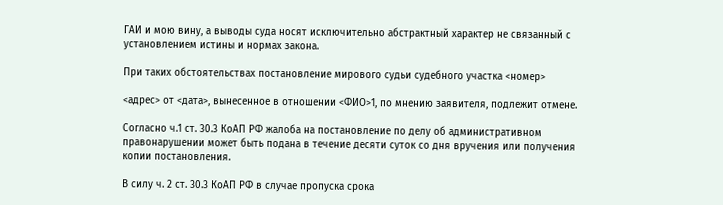ГАИ и мою вину, а выводы суда носят исключительно абстрактный характер не связанный с установлением истины и нормах закона.

При таких обстоятельствах постановление мирового судьи судебного участка <номер>

<адрес> от <дата>, вынесенное в отношении <ФИО>1, по мнению заявителя, подлежит отмене.

Согласно ч.1 ст. 30.3 КоАП РФ жалоба на постановление по делу об административном правонарушении может быть подана в течение десяти суток со дня вручения или получения копии постановления.

В силу ч. 2 ст. 30.3 КоАП РФ в случае пропуска срока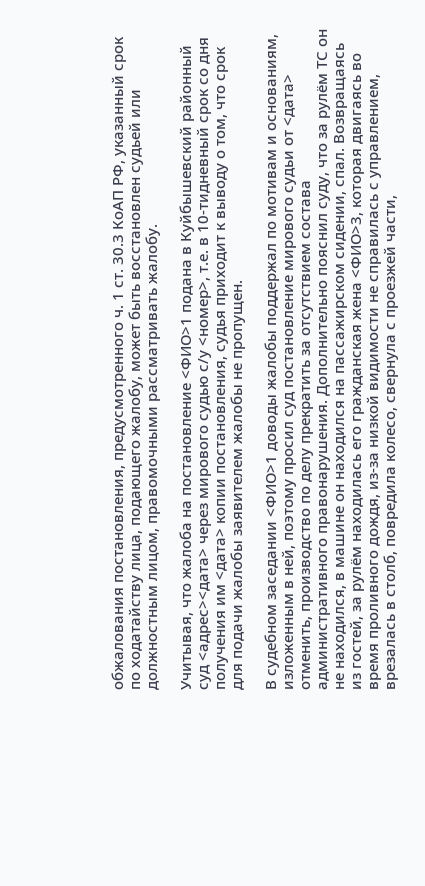обжалования постановления, предусмотренного ч. 1 ст. 30.3 КоАП РФ, указанный срок по ходатайству лица, подающего жалобу, может быть восстановлен судьей или должностным лицом, правомочными рассматривать жалобу.

Учитывая, что жалоба на постановление <ФИО>1 подана в Куйбышевский районный суд <адрес><дата> через мирового судью с/у <номер>, т.е. в 10-тидневный срок со дня получения им <дата> копии постановления, судья приходит к выводу о том, что срок для подачи жалобы заявителем жалобы не пропущен.

В судебном заседании <ФИО>1 доводы жалобы поддержал по мотивам и основаниям, изложенным в ней, поэтому просил суд постановление мирового судьи от <дата> отменить, производство по делу прекратить за отсутствием состава административного правонарушения. Дополнительно пояснил суду, что за рулём ТС он не находился, в машине он находился на пассажирском сидении, спал. Возвращаясь из гостей, за рулём находилась его гражданская жена <ФИО>3, которая двигаясь во время проливного дождя, из-за низкой видимости не справилась с управлением, врезалась в столб, повредила колесо, свернула с проезжей части,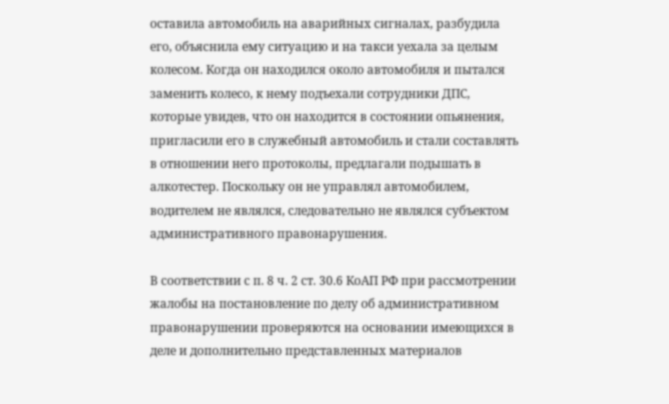оставила автомобиль на аварийных сигналах, разбудила его, объяснила ему ситуацию и на такси уехала за целым колесом. Когда он находился около автомобиля и пытался заменить колесо, к нему подъехали сотрудники ДПС, которые увидев, что он находится в состоянии опьянения, пригласили его в служебный автомобиль и стали составлять в отношении него протоколы, предлагали подышать в алкотестер. Поскольку он не управлял автомобилем, водителем не являлся, следовательно не являлся субъектом административного правонарушения.

В соответствии с п. 8 ч. 2 ст. 30.6 КоАП РФ при рассмотрении жалобы на постановление по делу об административном правонарушении проверяются на основании имеющихся в деле и дополнительно представленных материалов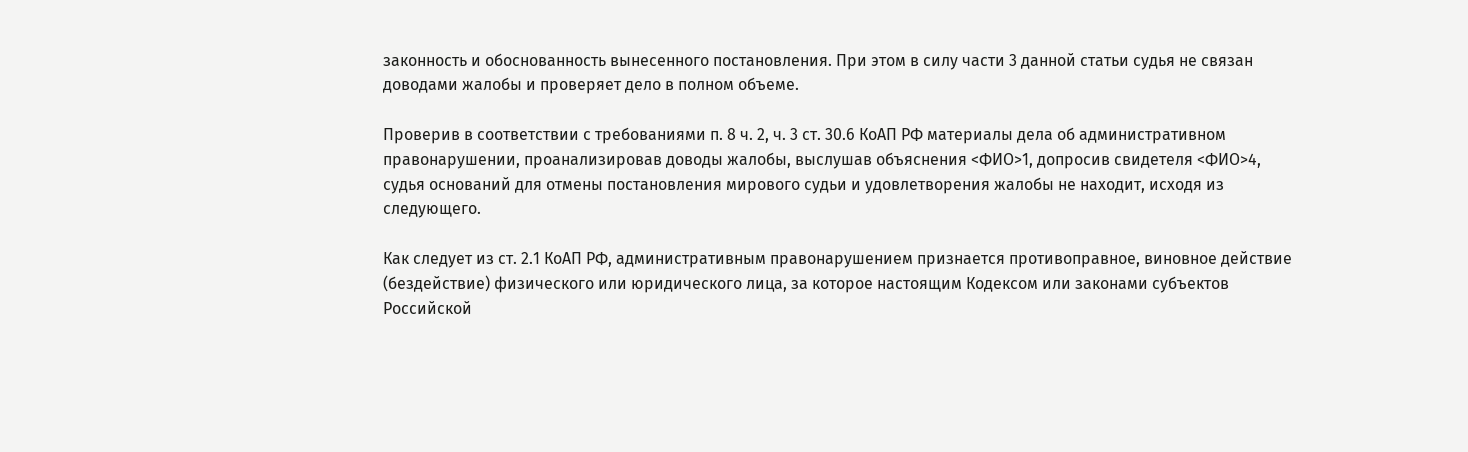законность и обоснованность вынесенного постановления. При этом в силу части 3 данной статьи судья не связан доводами жалобы и проверяет дело в полном объеме.

Проверив в соответствии с требованиями п. 8 ч. 2, ч. 3 ст. 30.6 КоАП РФ материалы дела об административном правонарушении, проанализировав доводы жалобы, выслушав объяснения <ФИО>1, допросив свидетеля <ФИО>4, судья оснований для отмены постановления мирового судьи и удовлетворения жалобы не находит, исходя из следующего.

Как следует из ст. 2.1 КоАП РФ, административным правонарушением признается противоправное, виновное действие (бездействие) физического или юридического лица, за которое настоящим Кодексом или законами субъектов Российской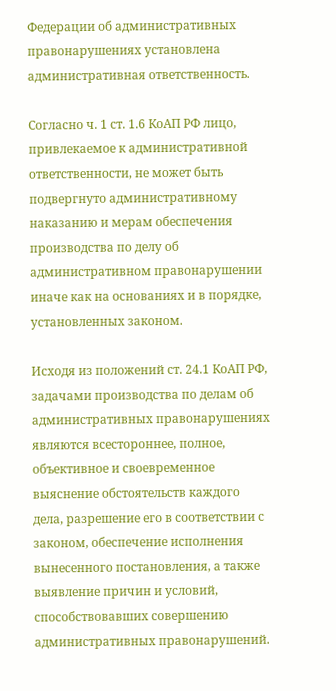Федерации об административных правонарушениях установлена административная ответственность.

Согласно ч. 1 ст. 1.6 КоАП РФ лицо, привлекаемое к административной ответственности, не может быть подвергнуто административному наказанию и мерам обеспечения производства по делу об административном правонарушении иначе как на основаниях и в порядке, установленных законом.

Исходя из положений ст. 24.1 КоАП РФ, задачами производства по делам об административных правонарушениях являются всестороннее, полное, объективное и своевременное выяснение обстоятельств каждого дела, разрешение его в соответствии с законом, обеспечение исполнения вынесенного постановления, а также выявление причин и условий, способствовавших совершению административных правонарушений.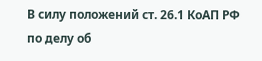В силу положений ст. 26.1 КоАП РФ по делу об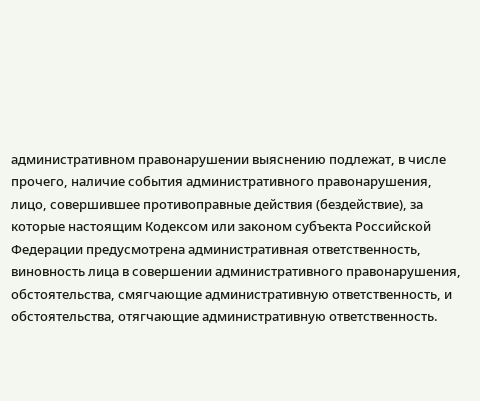административном правонарушении выяснению подлежат, в числе прочего, наличие события административного правонарушения, лицо, совершившее противоправные действия (бездействие), за которые настоящим Кодексом или законом субъекта Российской Федерации предусмотрена административная ответственность, виновность лица в совершении административного правонарушения, обстоятельства, смягчающие административную ответственность, и обстоятельства, отягчающие административную ответственность.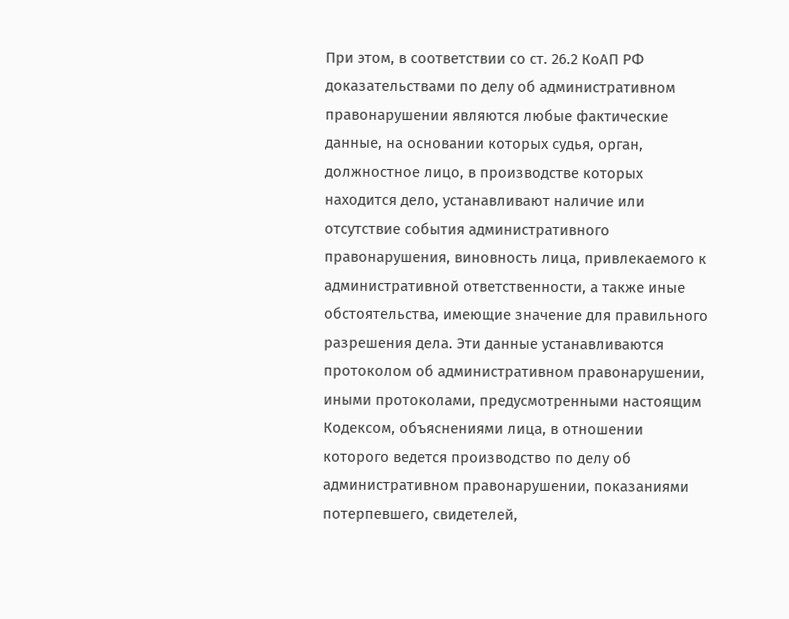При этом, в соответствии со ст. 26.2 КоАП РФ доказательствами по делу об административном правонарушении являются любые фактические данные, на основании которых судья, орган, должностное лицо, в производстве которых находится дело, устанавливают наличие или отсутствие события административного правонарушения, виновность лица, привлекаемого к административной ответственности, а также иные обстоятельства, имеющие значение для правильного разрешения дела. Эти данные устанавливаются протоколом об административном правонарушении, иными протоколами, предусмотренными настоящим Кодексом, объяснениями лица, в отношении которого ведется производство по делу об административном правонарушении, показаниями потерпевшего, свидетелей,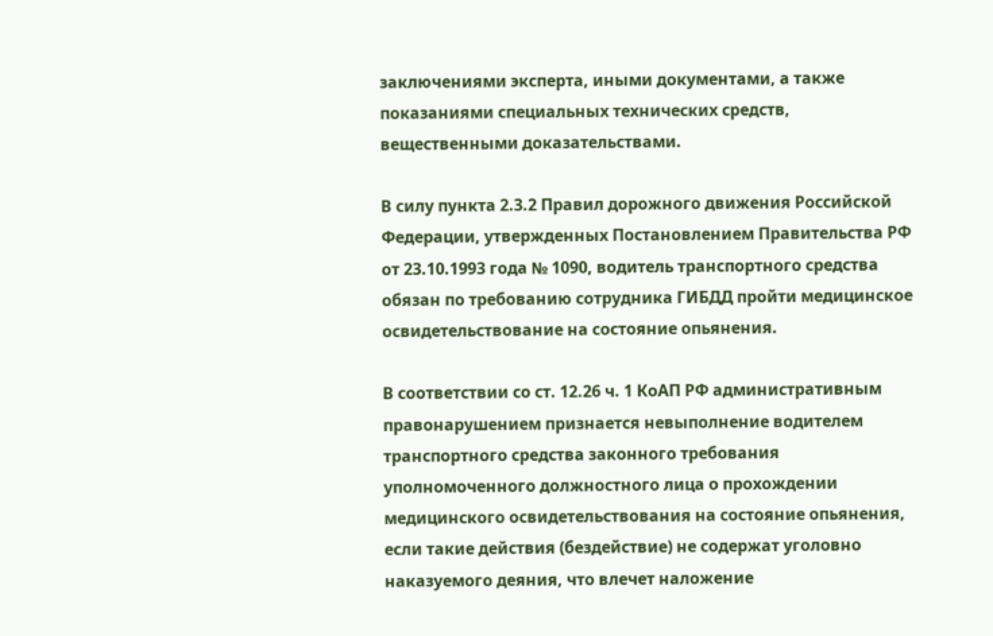заключениями эксперта, иными документами, а также показаниями специальных технических средств, вещественными доказательствами.

В силу пункта 2.3.2 Правил дорожного движения Российской Федерации, утвержденных Постановлением Правительства РФ от 23.10.1993 года № 1090, водитель транспортного средства обязан по требованию сотрудника ГИБДД пройти медицинское освидетельствование на состояние опьянения.

В соответствии со ст. 12.26 ч. 1 КоАП РФ административным правонарушением признается невыполнение водителем транспортного средства законного требования уполномоченного должностного лица о прохождении медицинского освидетельствования на состояние опьянения, если такие действия (бездействие) не содержат уголовно наказуемого деяния, что влечет наложение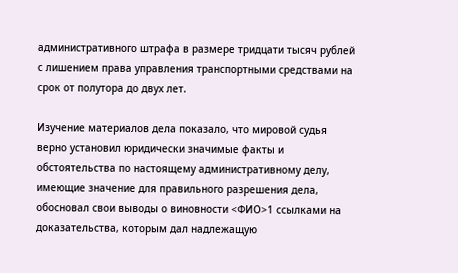административного штрафа в размере тридцати тысяч рублей с лишением права управления транспортными средствами на срок от полутора до двух лет.

Изучение материалов дела показало, что мировой судья верно установил юридически значимые факты и обстоятельства по настоящему административному делу, имеющие значение для правильного разрешения дела, обосновал свои выводы о виновности <ФИО>1 ссылками на доказательства, которым дал надлежащую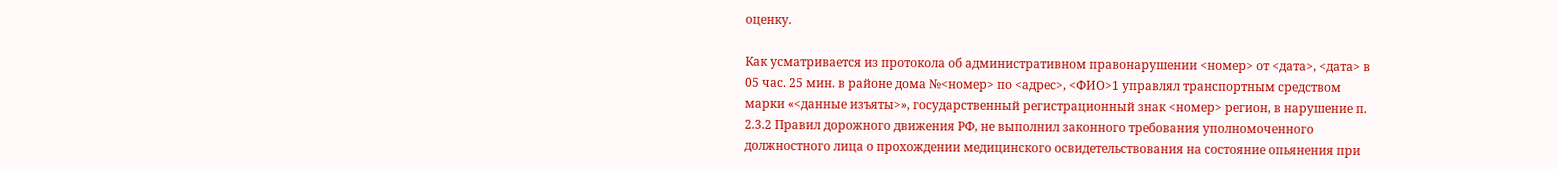оценку.

Как усматривается из протокола об административном правонарушении <номер> от <дата>, <дата> в 05 час. 25 мин. в районе дома №<номер> по <адрес>, <ФИО>1 управлял транспортным средством марки «<данные изъяты>», государственный регистрационный знак <номер> регион, в нарушение п. 2.3.2 Правил дорожного движения РФ, не выполнил законного требования уполномоченного должностного лица о прохождении медицинского освидетельствования на состояние опьянения при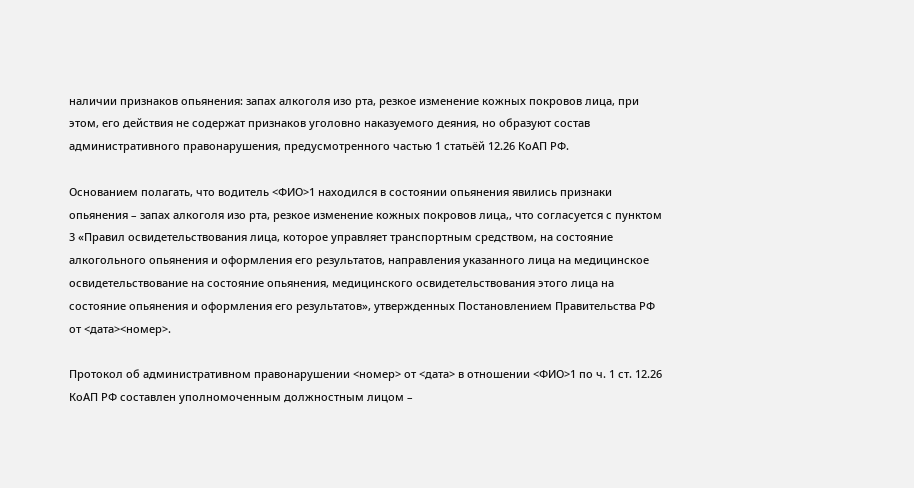наличии признаков опьянения: запах алкоголя изо рта, резкое изменение кожных покровов лица, при этом, его действия не содержат признаков уголовно наказуемого деяния, но образуют состав административного правонарушения, предусмотренного частью 1 статьёй 12.26 КоАП РФ.

Основанием полагать, что водитель <ФИО>1 находился в состоянии опьянения явились признаки опьянения – запах алкоголя изо рта, резкое изменение кожных покровов лица,, что согласуется с пунктом 3 «Правил освидетельствования лица, которое управляет транспортным средством, на состояние алкогольного опьянения и оформления его результатов, направления указанного лица на медицинское освидетельствование на состояние опьянения, медицинского освидетельствования этого лица на состояние опьянения и оформления его результатов», утвержденных Постановлением Правительства РФ от <дата><номер>.

Протокол об административном правонарушении <номер> от <дата> в отношении <ФИО>1 по ч. 1 ст. 12.26 КоАП РФ составлен уполномоченным должностным лицом –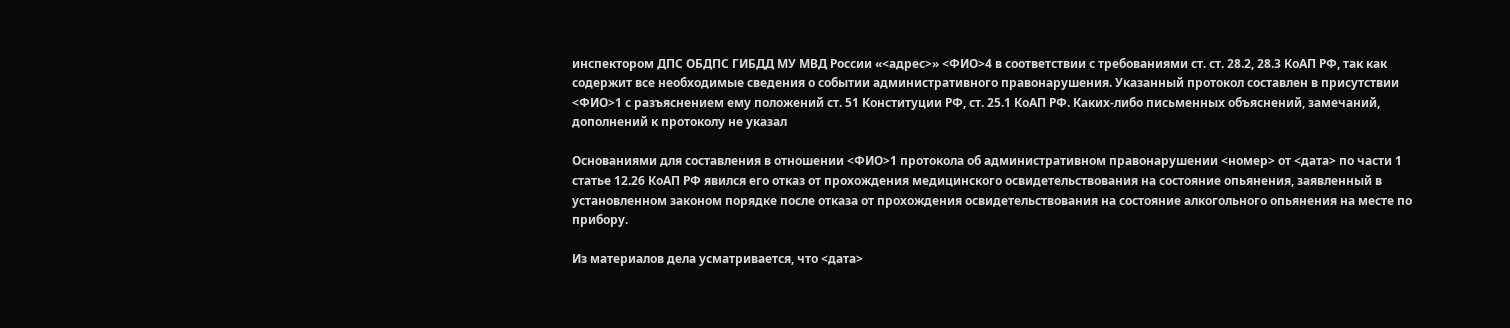инспектором ДПС ОБДПС ГИБДД МУ МВД России «<адрес>» <ФИО>4 в соответствии с требованиями ст. ст. 28.2, 28.3 КоАП РФ, так как содержит все необходимые сведения о событии административного правонарушения. Указанный протокол составлен в присутствии <ФИО>1 с разъяснением ему положений ст. 51 Конституции РФ, ст. 25.1 КоАП РФ. Каких-либо письменных объяснений, замечаний, дополнений к протоколу не указал

Основаниями для составления в отношении <ФИО>1 протокола об административном правонарушении <номер> от <дата> по части 1 статье 12.26 КоАП РФ явился его отказ от прохождения медицинского освидетельствования на состояние опьянения, заявленный в установленном законом порядке после отказа от прохождения освидетельствования на состояние алкогольного опьянения на месте по прибору.

Из материалов дела усматривается, что <дата>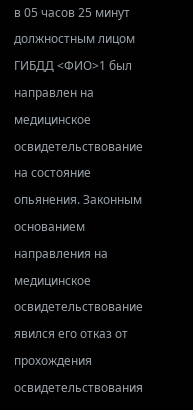в 05 часов 25 минут должностным лицом ГИБДД <ФИО>1 был направлен на медицинское освидетельствование на состояние опьянения. Законным основанием направления на медицинское освидетельствование явился его отказ от прохождения освидетельствования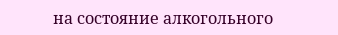на состояние алкогольного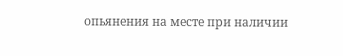опьянения на месте при наличии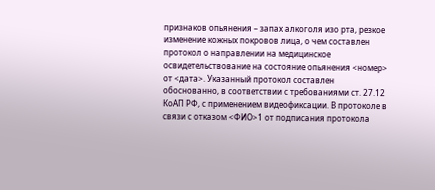признаков опьянения – запах алкоголя изо рта, резкое изменение кожных покровов лица, о чем составлен протокол о направлении на медицинское освидетельствование на состояние опьянения <номер> от <дата>. Указанный протокол составлен обоснованно, в соответствии с требованиями ст. 27.12 КоАП РФ, с применением видеофиксации. В протоколе в связи с отказом <ФИО>1 от подписания протокола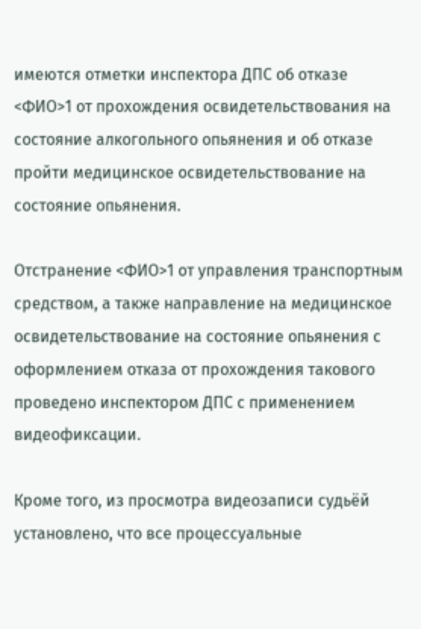имеются отметки инспектора ДПС об отказе <ФИО>1 от прохождения освидетельствования на состояние алкогольного опьянения и об отказе пройти медицинское освидетельствование на состояние опьянения.

Отстранение <ФИО>1 от управления транспортным средством, а также направление на медицинское освидетельствование на состояние опьянения с оформлением отказа от прохождения такового проведено инспектором ДПС с применением видеофиксации.

Кроме того, из просмотра видеозаписи судьёй установлено, что все процессуальные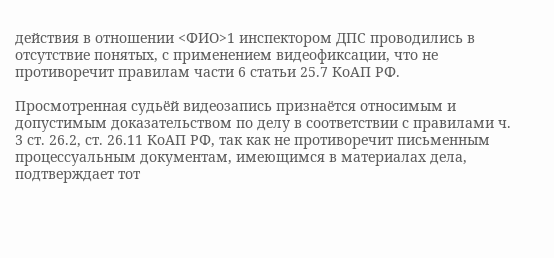действия в отношении <ФИО>1 инспектором ДПС проводились в отсутствие понятых, с применением видеофиксации, что не противоречит правилам части 6 статьи 25.7 КоАП РФ.

Просмотренная судьёй видеозапись признаётся относимым и допустимым доказательством по делу в соответствии с правилами ч. 3 ст. 26.2, ст. 26.11 КоАП РФ, так как не противоречит письменным процессуальным документам, имеющимся в материалах дела, подтверждает тот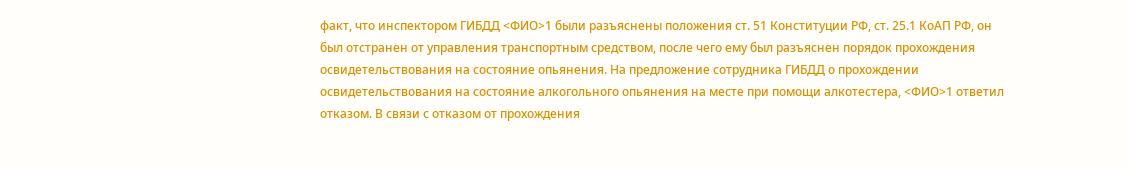факт, что инспектором ГИБДД <ФИО>1 были разъяснены положения ст. 51 Конституции РФ, ст. 25.1 КоАП РФ, он был отстранен от управления транспортным средством, после чего ему был разъяснен порядок прохождения освидетельствования на состояние опьянения. На предложение сотрудника ГИБДД о прохождении освидетельствования на состояние алкогольного опьянения на месте при помощи алкотестера, <ФИО>1 ответил отказом. В связи с отказом от прохождения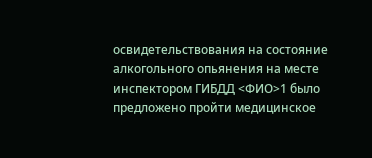освидетельствования на состояние алкогольного опьянения на месте инспектором ГИБДД <ФИО>1 было предложено пройти медицинское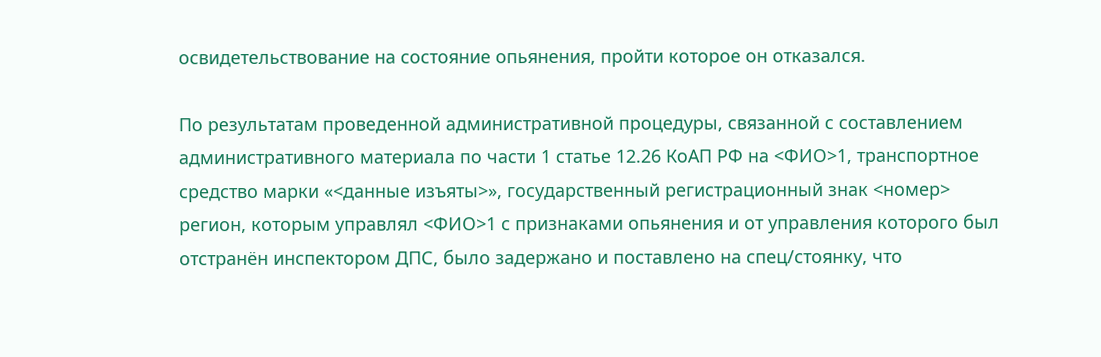освидетельствование на состояние опьянения, пройти которое он отказался.

По результатам проведенной административной процедуры, связанной с составлением административного материала по части 1 статье 12.26 КоАП РФ на <ФИО>1, транспортное средство марки «<данные изъяты>», государственный регистрационный знак <номер> регион, которым управлял <ФИО>1 с признаками опьянения и от управления которого был отстранён инспектором ДПС, было задержано и поставлено на спец/стоянку, что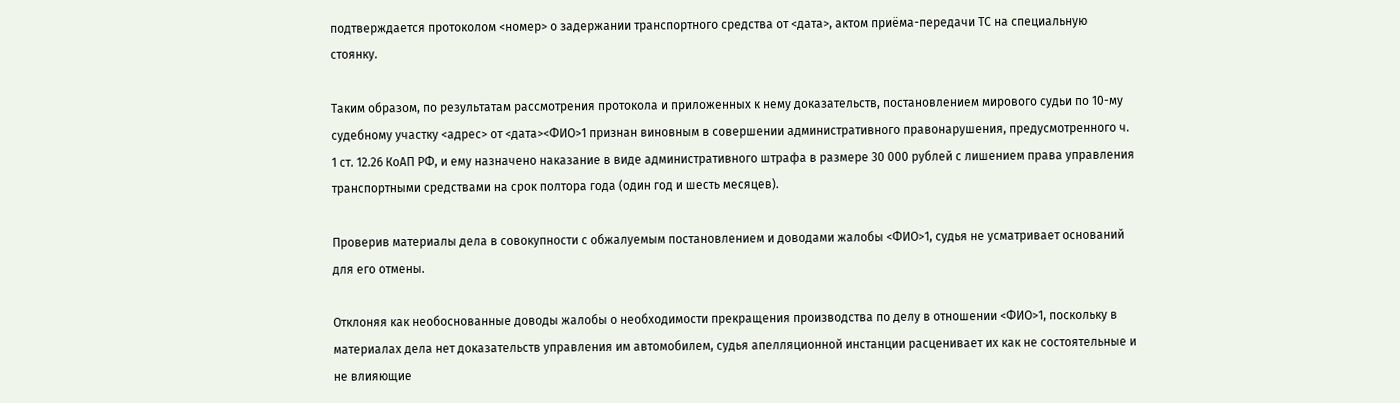подтверждается протоколом <номер> о задержании транспортного средства от <дата>, актом приёма-передачи ТС на специальную стоянку.

Таким образом, по результатам рассмотрения протокола и приложенных к нему доказательств, постановлением мирового судьи по 10-му судебному участку <адрес> от <дата><ФИО>1 признан виновным в совершении административного правонарушения, предусмотренного ч. 1 ст. 12.26 КоАП РФ, и ему назначено наказание в виде административного штрафа в размере 30 000 рублей с лишением права управления транспортными средствами на срок полтора года (один год и шесть месяцев).

Проверив материалы дела в совокупности с обжалуемым постановлением и доводами жалобы <ФИО>1, судья не усматривает оснований для его отмены.

Отклоняя как необоснованные доводы жалобы о необходимости прекращения производства по делу в отношении <ФИО>1, поскольку в материалах дела нет доказательств управления им автомобилем, судья апелляционной инстанции расценивает их как не состоятельные и не влияющие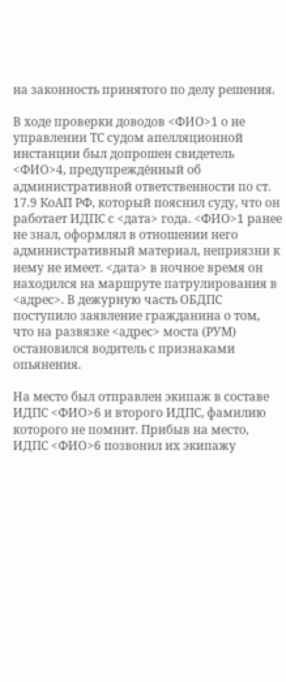на законность принятого по делу решения.

В ходе проверки доводов <ФИО>1 о не управлении ТС судом апелляционной инстанции был допрошен свидетель <ФИО>4, предупреждённый об административной ответственности по ст. 17.9 КоАП РФ, который пояснил суду, что он работает ИДПС с <дата> года. <ФИО>1 ранее не знал, оформлял в отношении него административный материал, неприязни к нему не имеет. <дата> в ночное время он находился на маршруте патрулирования в <адрес>. В дежурную часть ОБДПС поступило заявление гражданина о том, что на развязке <адрес> моста (РУМ) остановился водитель с признаками опьянения.

На место был отправлен экипаж в составе ИДПС <ФИО>6 и второго ИДПС, фамилию которого не помнит. Прибыв на место, ИДПС <ФИО>6 позвонил их экипажу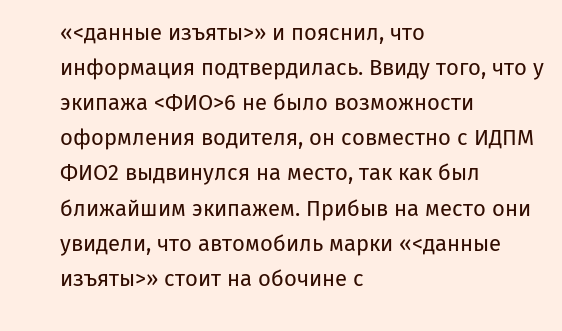«<данные изъяты>» и пояснил, что информация подтвердилась. Ввиду того, что у экипажа <ФИО>6 не было возможности оформления водителя, он совместно с ИДПМ ФИО2 выдвинулся на место, так как был ближайшим экипажем. Прибыв на место они увидели, что автомобиль марки «<данные изъяты>» стоит на обочине с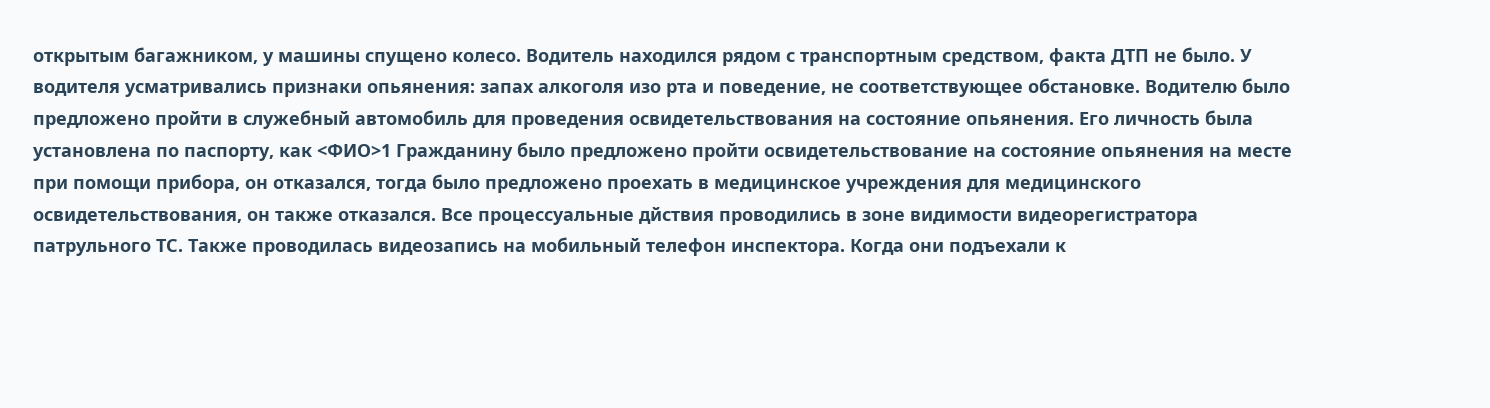открытым багажником, у машины спущено колесо. Водитель находился рядом с транспортным средством, факта ДТП не было. У водителя усматривались признаки опьянения: запах алкоголя изо рта и поведение, не соответствующее обстановке. Водителю было предложено пройти в служебный автомобиль для проведения освидетельствования на состояние опьянения. Его личность была установлена по паспорту, как <ФИО>1 Гражданину было предложено пройти освидетельствование на состояние опьянения на месте при помощи прибора, он отказался, тогда было предложено проехать в медицинское учреждения для медицинского освидетельствования, он также отказался. Все процессуальные дйствия проводились в зоне видимости видеорегистратора патрульного ТС. Также проводилась видеозапись на мобильный телефон инспектора. Когда они подъехали к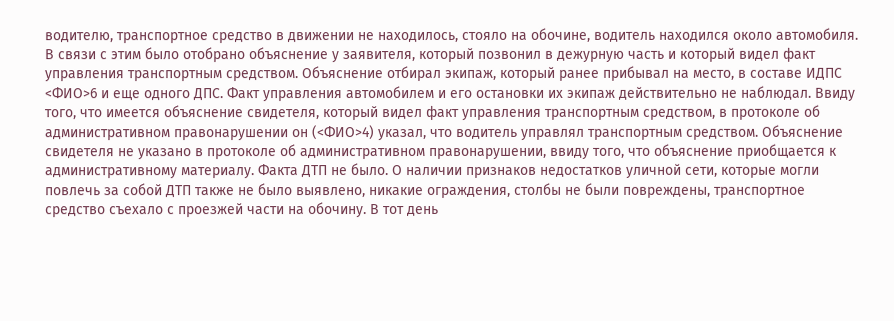водителю, транспортное средство в движении не находилось, стояло на обочине, водитель находился около автомобиля. В связи с этим было отобрано объяснение у заявителя, который позвонил в дежурную часть и который видел факт управления транспортным средством. Объяснение отбирал экипаж, который ранее прибывал на место, в составе ИДПС <ФИО>6 и еще одного ДПС. Факт управления автомобилем и его остановки их экипаж действительно не наблюдал. Ввиду того, что имеется объяснение свидетеля, который видел факт управления транспортным средством, в протоколе об административном правонарушении он (<ФИО>4) указал, что водитель управлял транспортным средством. Объяснение свидетеля не указано в протоколе об административном правонарушении, ввиду того, что объяснение приобщается к административному материалу. Факта ДТП не было. О наличии признаков недостатков уличной сети, которые могли повлечь за собой ДТП также не было выявлено, никакие ограждения, столбы не были повреждены, транспортное средство съехало с проезжей части на обочину. В тот день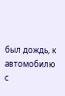был дождь, к автомобилю с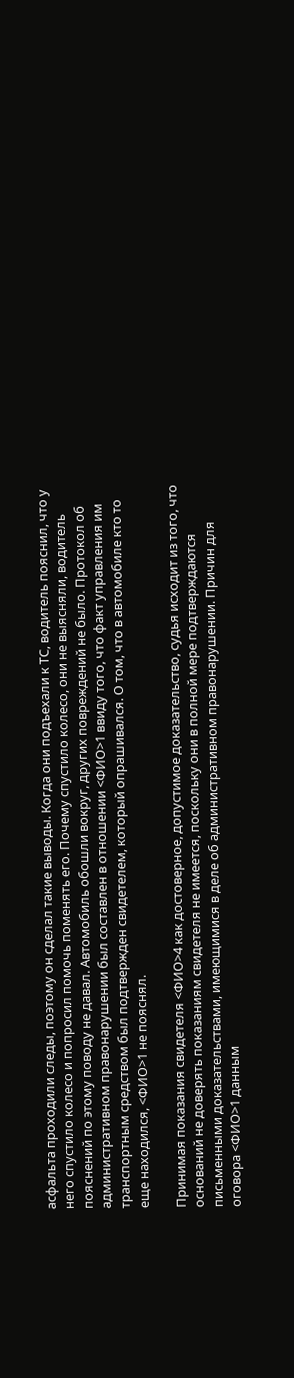асфальта проходили следы, поэтому он сделал такие выводы. Когда они подъехали к ТС, водитель пояснил, что у него спустило колесо и попросил помочь поменять его. Почему спустило колесо, они не выясняли, водитель пояснений по этому поводу не давал. Автомобиль обошли вокруг, других повреждений не было. Протокол об административном правонарушении был составлен в отношении <ФИО>1 ввиду того, что факт управления им транспортным средством был подтвержден свидетелем, который опрашивался. О том, что в автомобиле кто то еще находился, <ФИО>1 не пояснял.

Принимая показания свидетеля <ФИО>4 как достоверное, допустимое доказательство, судья исходит из того, что оснований не доверять показаниям свидетеля не имеется, поскольку они в полной мере подтверждаются письменными доказательствами, имеющимися в деле об административном правонарушении. Причин для оговора <ФИО>1 данным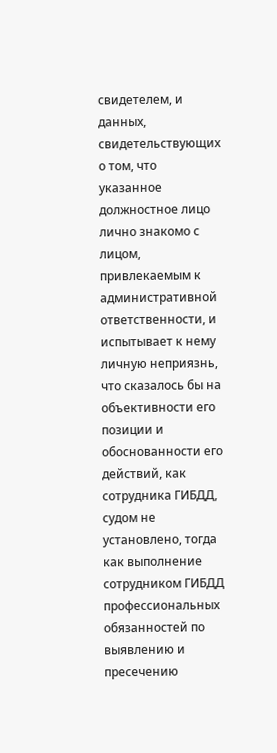свидетелем, и данных, свидетельствующих о том, что указанное должностное лицо лично знакомо с лицом, привлекаемым к административной ответственности, и испытывает к нему личную неприязнь, что сказалось бы на объективности его позиции и обоснованности его действий, как сотрудника ГИБДД, судом не установлено, тогда как выполнение сотрудником ГИБДД профессиональных обязанностей по выявлению и пресечению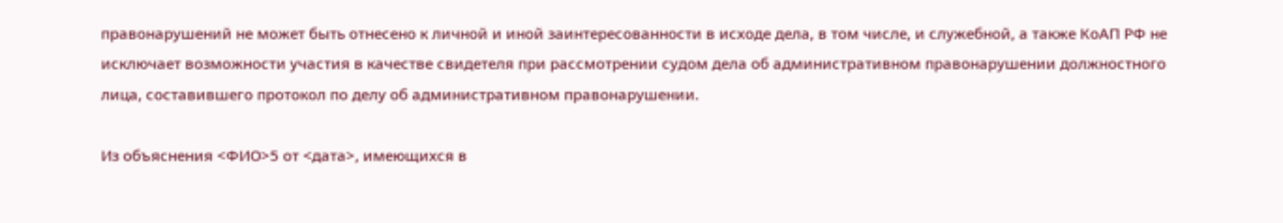правонарушений не может быть отнесено к личной и иной заинтересованности в исходе дела, в том числе, и служебной, а также КоАП РФ не исключает возможности участия в качестве свидетеля при рассмотрении судом дела об административном правонарушении должностного лица, составившего протокол по делу об административном правонарушении.

Из объяснения <ФИО>5 от <дата>, имеющихся в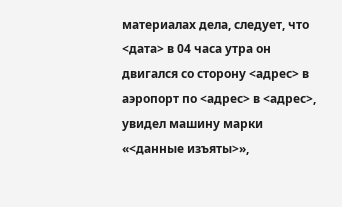материалах дела, следует, что <дата> в 04 часа утра он двигался со сторону <адрес> в аэропорт по <адрес> в <адрес>, увидел машину марки «<данные изъяты>»,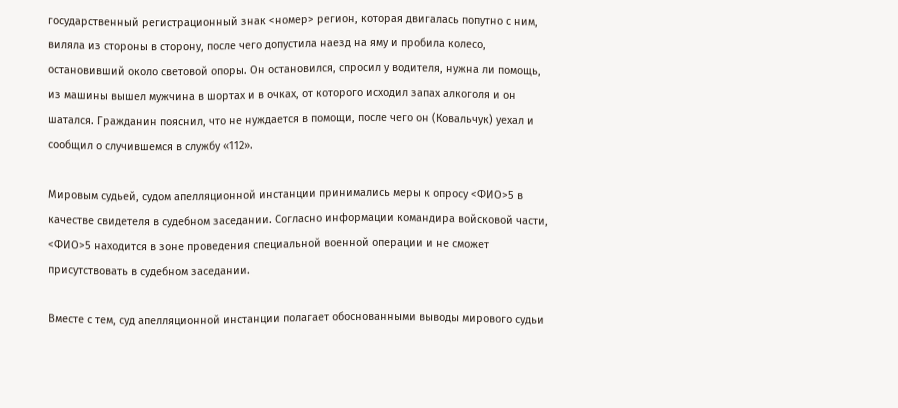государственный регистрационный знак <номер> регион, которая двигалась попутно с ним, виляла из стороны в сторону, после чего допустила наезд на яму и пробила колесо, остановивший около световой опоры. Он остановился, спросил у водителя, нужна ли помощь, из машины вышел мужчина в шортах и в очках, от которого исходил запах алкоголя и он шатался. Гражданин пояснил, что не нуждается в помощи, после чего он (Ковальчук) уехал и сообщил о случившемся в службу «112».

Мировым судьей, судом апелляционной инстанции принимались меры к опросу <ФИО>5 в качестве свидетеля в судебном заседании. Согласно информации командира войсковой части, <ФИО>5 находится в зоне проведения специальной военной операции и не сможет присутствовать в судебном заседании.

Вместе с тем, суд апелляционной инстанции полагает обоснованными выводы мирового судьи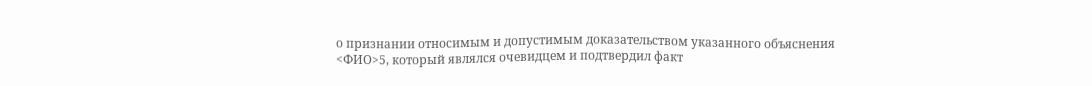о признании относимым и допустимым доказательством указанного объяснения <ФИО>5, который являлся очевидцем и подтвердил факт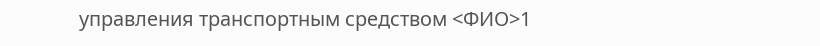управления транспортным средством <ФИО>1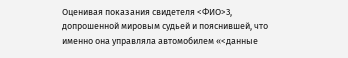Оценивая показания свидетеля <ФИО>3, допрошенной мировым судьей и пояснившей, что именно она управляла автомобилем «<данные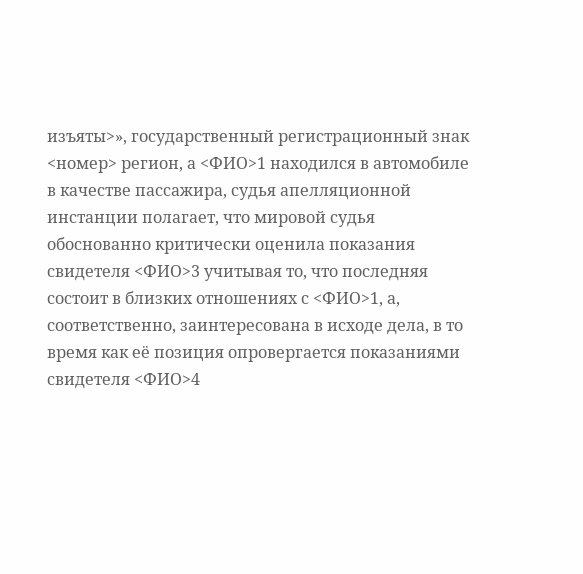изъяты>», государственный регистрационный знак <номер> регион, а <ФИО>1 находился в автомобиле в качестве пассажира, судья апелляционной инстанции полагает, что мировой судья обоснованно критически оценила показания свидетеля <ФИО>3 учитывая то, что последняя состоит в близких отношениях с <ФИО>1, а, соответственно, заинтересована в исходе дела, в то время как её позиция опровергается показаниями свидетеля <ФИО>4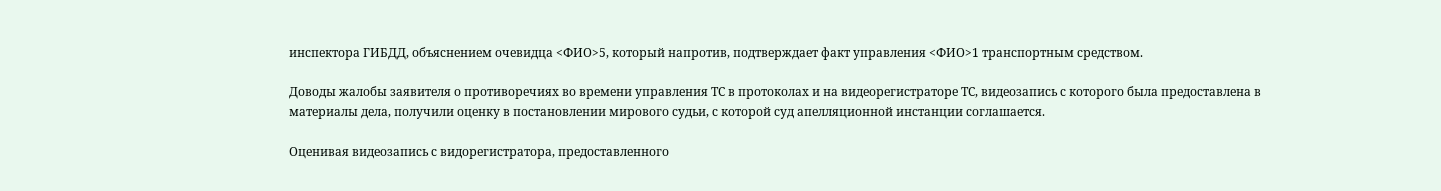инспектора ГИБДД, объяснением очевидца <ФИО>5, который напротив, подтверждает факт управления <ФИО>1 транспортным средством.

Доводы жалобы заявителя о противоречиях во времени управления ТС в протоколах и на видеорегистраторе ТС, видеозапись с которого была предоставлена в материалы дела, получили оценку в постановлении мирового судьи, с которой суд апелляционной инстанции соглашается.

Оценивая видеозапись с видорегистратора, предоставленного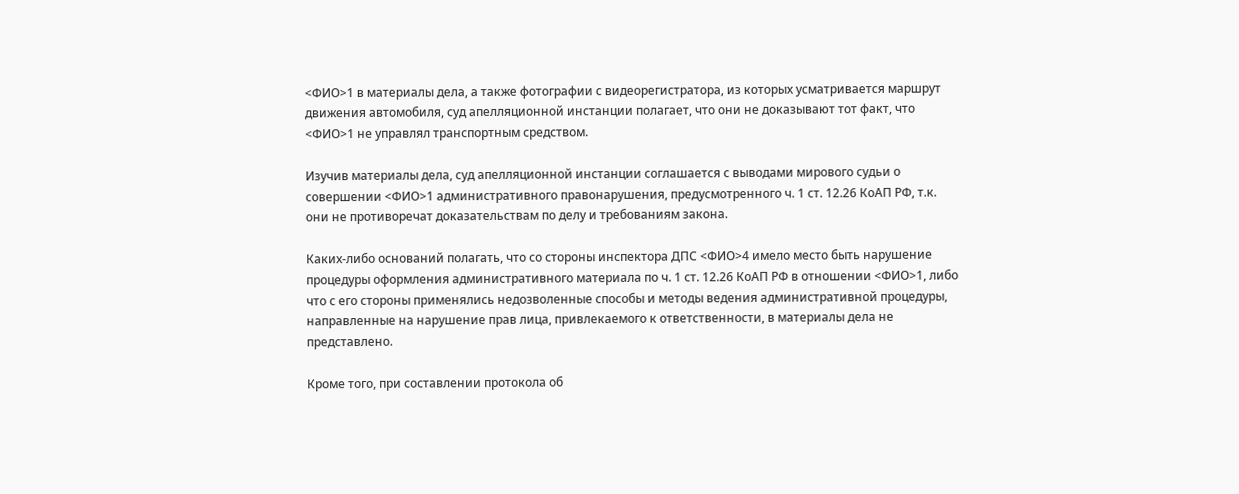<ФИО>1 в материалы дела, а также фотографии с видеорегистратора, из которых усматривается маршрут движения автомобиля, суд апелляционной инстанции полагает, что они не доказывают тот факт, что <ФИО>1 не управлял транспортным средством.

Изучив материалы дела, суд апелляционной инстанции соглашается с выводами мирового судьи о совершении <ФИО>1 административного правонарушения, предусмотренного ч. 1 ст. 12.26 КоАП РФ, т.к. они не противоречат доказательствам по делу и требованиям закона.

Каких-либо оснований полагать, что со стороны инспектора ДПС <ФИО>4 имело место быть нарушение процедуры оформления административного материала по ч. 1 ст. 12.26 КоАП РФ в отношении <ФИО>1, либо что с его стороны применялись недозволенные способы и методы ведения административной процедуры, направленные на нарушение прав лица, привлекаемого к ответственности, в материалы дела не представлено.

Кроме того, при составлении протокола об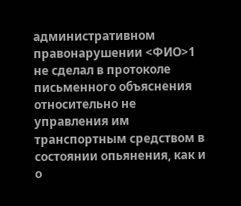административном правонарушении <ФИО>1 не сделал в протоколе письменного объяснения относительно не управления им транспортным средством в состоянии опьянения, как и о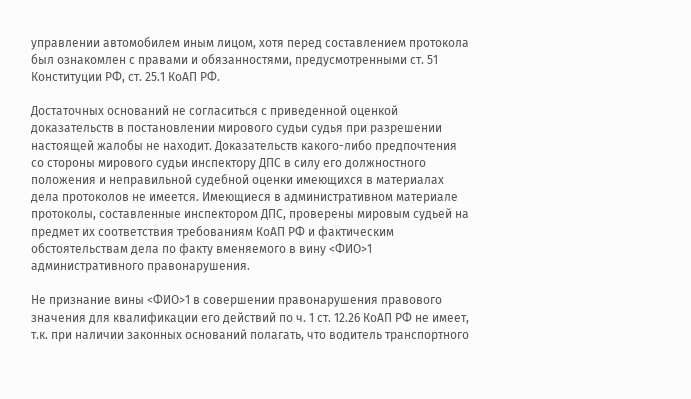управлении автомобилем иным лицом, хотя перед составлением протокола был ознакомлен с правами и обязанностями, предусмотренными ст. 51 Конституции РФ, ст. 25.1 КоАП РФ.

Достаточных оснований не согласиться с приведенной оценкой доказательств в постановлении мирового судьи судья при разрешении настоящей жалобы не находит. Доказательств какого-либо предпочтения со стороны мирового судьи инспектору ДПС в силу его должностного положения и неправильной судебной оценки имеющихся в материалах дела протоколов не имеется. Имеющиеся в административном материале протоколы, составленные инспектором ДПС, проверены мировым судьей на предмет их соответствия требованиям КоАП РФ и фактическим обстоятельствам дела по факту вменяемого в вину <ФИО>1 административного правонарушения.

Не признание вины <ФИО>1 в совершении правонарушения правового значения для квалификации его действий по ч. 1 ст. 12.26 КоАП РФ не имеет, т.к. при наличии законных оснований полагать, что водитель транспортного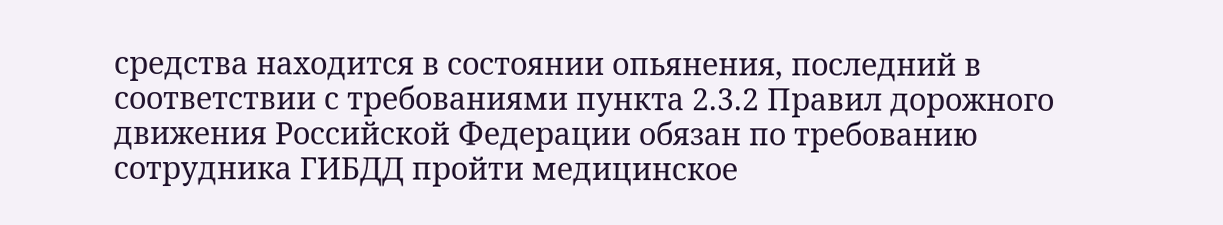средства находится в состоянии опьянения, последний в соответствии с требованиями пункта 2.3.2 Правил дорожного движения Российской Федерации обязан по требованию сотрудника ГИБДД пройти медицинское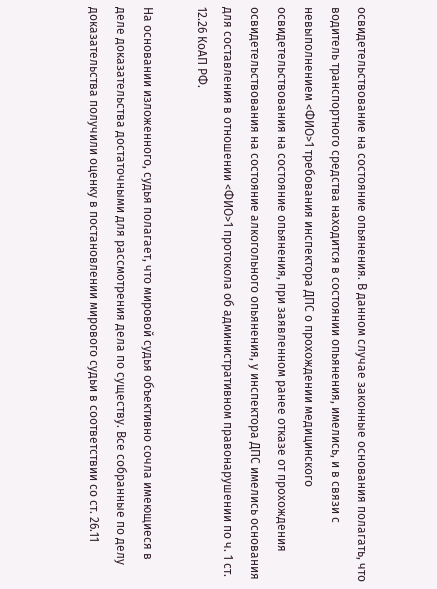освидетельствование на состояние опьянения. В данном случае законные основания полагать, что водитель транспортного средства находится в состоянии опьянения, имелись, и в связи с невыполнением <ФИО>1 требования инспектора ДПС о прохождении медицинского освидетельствования на состояние опьянения, при заявленном ранее отказе от прохождения освидетельствования на состояние алкогольного опьянения, у инспектора ДПС имелись основания для составления в отношении <ФИО>1 протокола об административном правонарушении по ч. 1 ст. 12.26 КоАП РФ.

На основании изложенного, судья полагает, что мировой судья объективно сочла имеющиеся в деле доказательства достаточными для рассмотрения дела по существу. Все собранные по делу доказательства получили оценку в постановлении мирового судьи в соответствии со ст. 26.11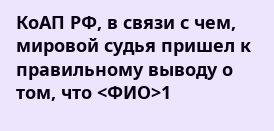КоАП РФ, в связи с чем, мировой судья пришел к правильному выводу о том, что <ФИО>1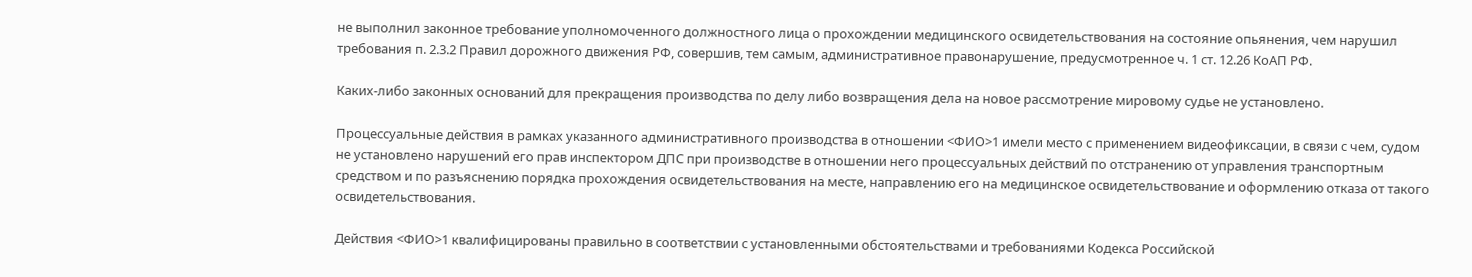не выполнил законное требование уполномоченного должностного лица о прохождении медицинского освидетельствования на состояние опьянения, чем нарушил требования п. 2.3.2 Правил дорожного движения РФ, совершив, тем самым, административное правонарушение, предусмотренное ч. 1 ст. 12.26 КоАП РФ.

Каких-либо законных оснований для прекращения производства по делу либо возвращения дела на новое рассмотрение мировому судье не установлено.

Процессуальные действия в рамках указанного административного производства в отношении <ФИО>1 имели место с применением видеофиксации, в связи с чем, судом не установлено нарушений его прав инспектором ДПС при производстве в отношении него процессуальных действий по отстранению от управления транспортным средством и по разъяснению порядка прохождения освидетельствования на месте, направлению его на медицинское освидетельствование и оформлению отказа от такого освидетельствования.

Действия <ФИО>1 квалифицированы правильно в соответствии с установленными обстоятельствами и требованиями Кодекса Российской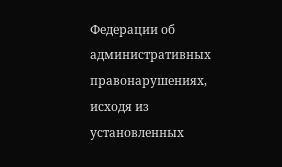Федерации об административных правонарушениях, исходя из установленных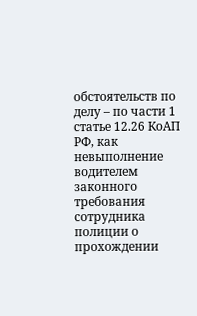обстоятельств по делу – по части 1 статье 12.26 КоАП РФ, как невыполнение водителем законного требования сотрудника полиции о прохождении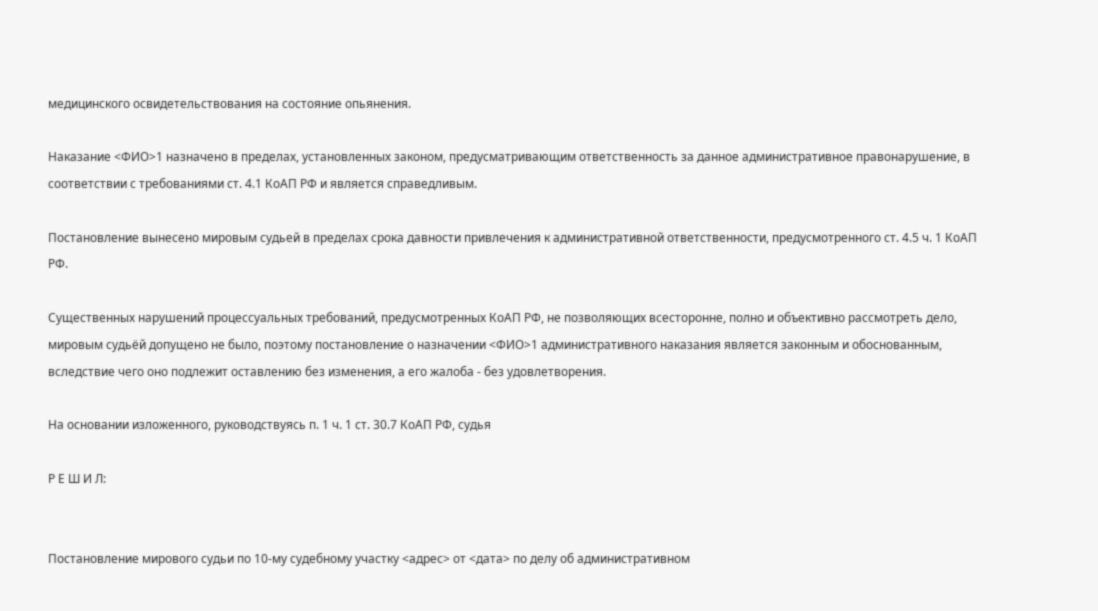медицинского освидетельствования на состояние опьянения.

Наказание <ФИО>1 назначено в пределах, установленных законом, предусматривающим ответственность за данное административное правонарушение, в соответствии с требованиями ст. 4.1 КоАП РФ и является справедливым.

Постановление вынесено мировым судьей в пределах срока давности привлечения к административной ответственности, предусмотренного ст. 4.5 ч. 1 КоАП РФ.

Существенных нарушений процессуальных требований, предусмотренных КоАП РФ, не позволяющих всесторонне, полно и объективно рассмотреть дело, мировым судьёй допущено не было, поэтому постановление о назначении <ФИО>1 административного наказания является законным и обоснованным, вследствие чего оно подлежит оставлению без изменения, а его жалоба - без удовлетворения.

На основании изложенного, руководствуясь п. 1 ч. 1 ст. 30.7 КоАП РФ, судья

Р Е Ш И Л:


Постановление мирового судьи по 10-му судебному участку <адрес> от <дата> по делу об административном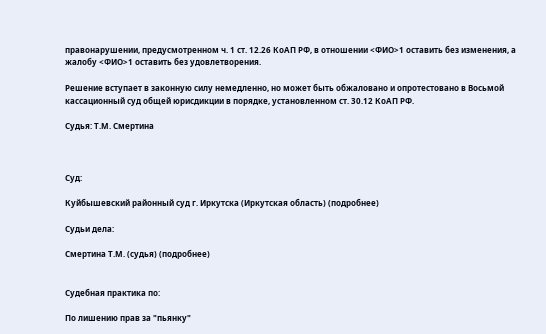правонарушении, предусмотренном ч. 1 ст. 12.26 КоАП РФ, в отношении <ФИО>1 оставить без изменения, а жалобу <ФИО>1 оставить без удовлетворения.

Решение вступает в законную силу немедленно, но может быть обжаловано и опротестовано в Восьмой кассационный суд общей юрисдикции в порядке, установленном ст. 30.12 КоАП РФ.

Судья: Т.М. Смертина



Суд:

Куйбышевский районный суд г. Иркутска (Иркутская область) (подробнее)

Судьи дела:

Смертина Т.М. (судья) (подробнее)


Судебная практика по:

По лишению прав за "пьянку"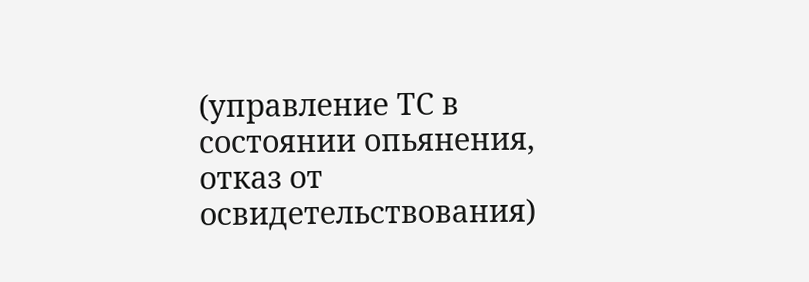(управление ТС в состоянии опьянения, отказ от освидетельствования)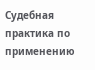Судебная практика по применению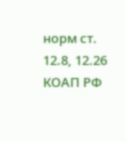норм ст. 12.8, 12.26 КОАП РФ